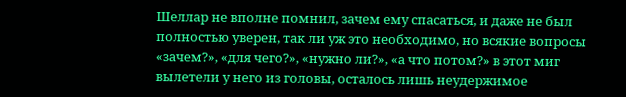Шеллар не вполне помнил, зачем ему спасаться, и даже не был полностью уверен, так ли уж это необходимо, но всякие вопросы «зачем?», «для чего?», «нужно ли?», «а что потом?» в этот миг вылетели у него из головы, осталось лишь неудержимое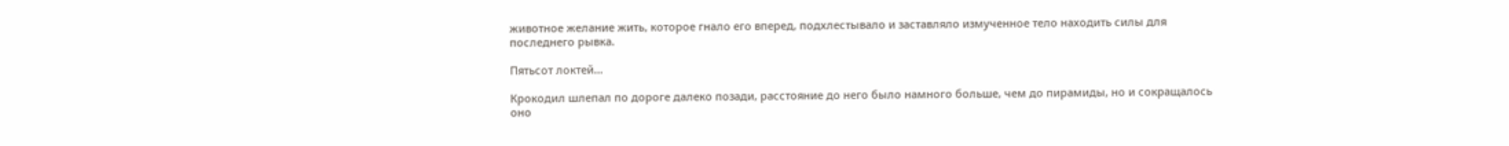животное желание жить, которое гнало его вперед, подхлестывало и заставляло измученное тело находить силы для последнего рывка.

Пятьсот локтей…

Крокодил шлепал по дороге далеко позади, расстояние до него было намного больше, чем до пирамиды, но и сокращалось оно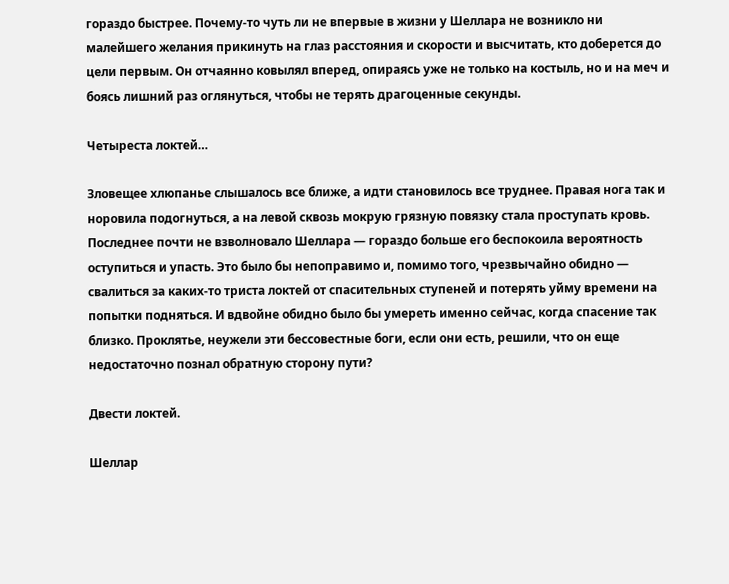гораздо быстрее. Почему-то чуть ли не впервые в жизни у Шеллара не возникло ни малейшего желания прикинуть на глаз расстояния и скорости и высчитать, кто доберется до цели первым. Он отчаянно ковылял вперед, опираясь уже не только на костыль, но и на меч и боясь лишний раз оглянуться, чтобы не терять драгоценные секунды.

Четыреста локтей…

Зловещее хлюпанье слышалось все ближе, а идти становилось все труднее. Правая нога так и норовила подогнуться, а на левой сквозь мокрую грязную повязку стала проступать кровь. Последнее почти не взволновало Шеллара — гораздо больше его беспокоила вероятность оступиться и упасть. Это было бы непоправимо и, помимо того, чрезвычайно обидно — свалиться за каких-то триста локтей от спасительных ступеней и потерять уйму времени на попытки подняться. И вдвойне обидно было бы умереть именно сейчас, когда спасение так близко. Проклятье, неужели эти бессовестные боги, если они есть, решили, что он еще недостаточно познал обратную сторону пути?

Двести локтей.

Шеллар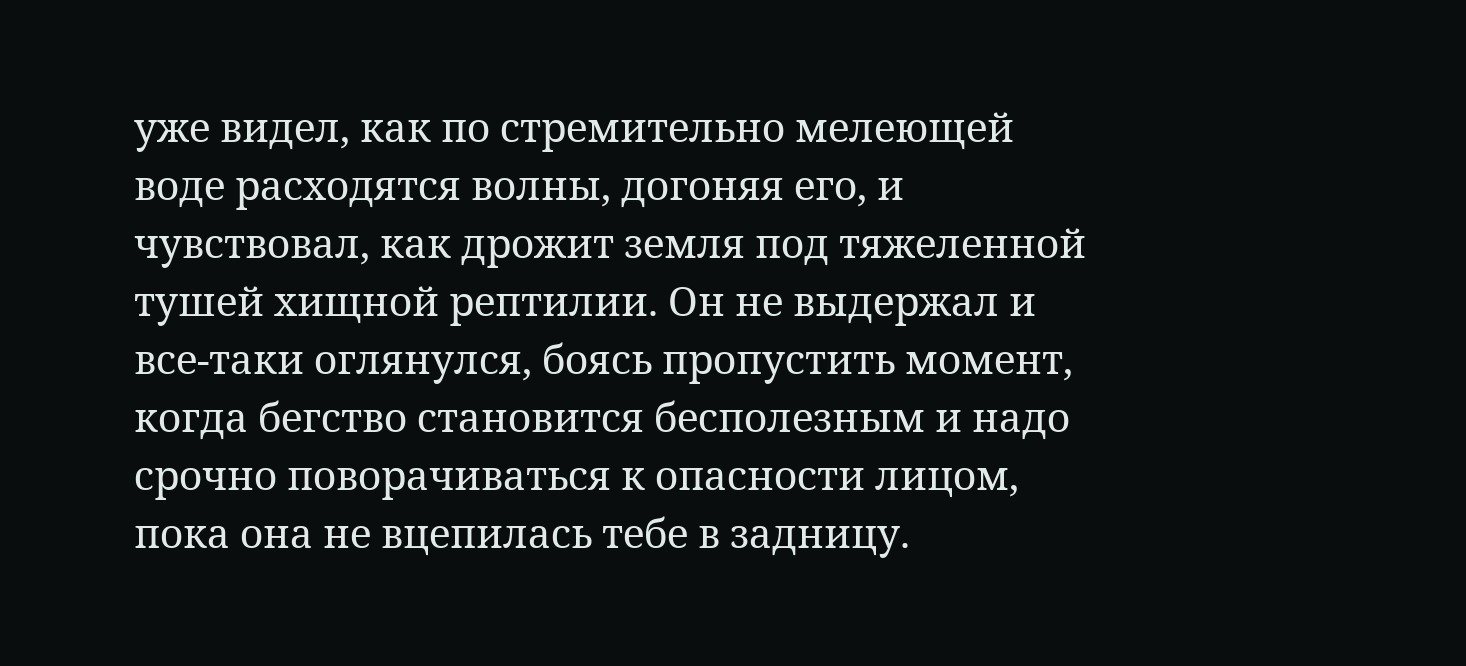уже видел, как по стремительно мелеющей воде расходятся волны, догоняя его, и чувствовал, как дрожит земля под тяжеленной тушей хищной рептилии. Он не выдержал и все-таки оглянулся, боясь пропустить момент, когда бегство становится бесполезным и надо срочно поворачиваться к опасности лицом, пока она не вцепилась тебе в задницу.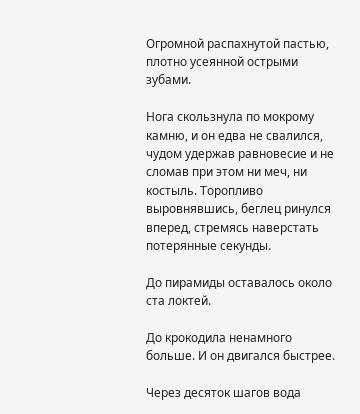Огромной распахнутой пастью, плотно усеянной острыми зубами.

Нога скользнула по мокрому камню, и он едва не свалился, чудом удержав равновесие и не сломав при этом ни меч, ни костыль. Торопливо выровнявшись, беглец ринулся вперед, стремясь наверстать потерянные секунды.

До пирамиды оставалось около ста локтей.

До крокодила ненамного больше. И он двигался быстрее.

Через десяток шагов вода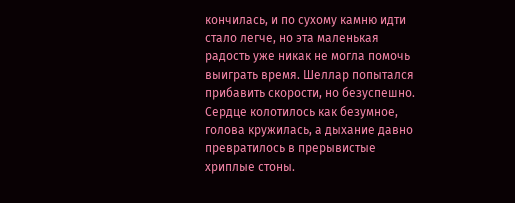кончилась, и по сухому камню идти стало легче, но эта маленькая радость уже никак не могла помочь выиграть время. Шеллар попытался прибавить скорости, но безуспешно. Сердце колотилось как безумное, голова кружилась, а дыхание давно превратилось в прерывистые хриплые стоны.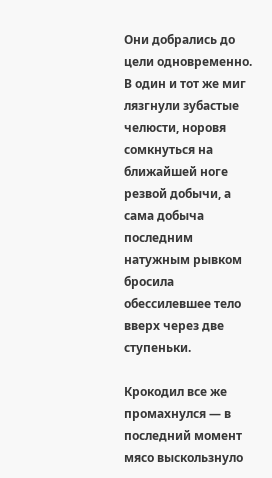Они добрались до цели одновременно. В один и тот же миг лязгнули зубастые челюсти, норовя сомкнуться на ближайшей ноге резвой добычи, а сама добыча последним натужным рывком бросила обессилевшее тело вверх через две ступеньки.

Крокодил все же промахнулся — в последний момент мясо выскользнуло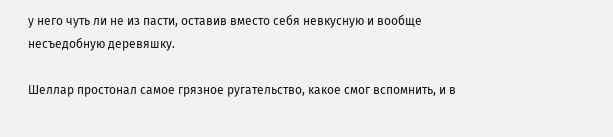у него чуть ли не из пасти, оставив вместо себя невкусную и вообще несъедобную деревяшку.

Шеллар простонал самое грязное ругательство, какое смог вспомнить, и в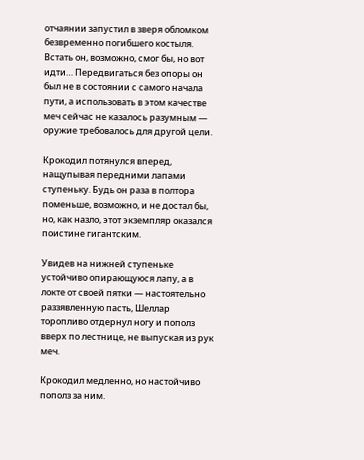отчаянии запустил в зверя обломком безвременно погибшего костыля. Встать он, возможно, смог бы, но вот идти… Передвигаться без опоры он был не в состоянии с самого начала пути, а использовать в этом качестве меч сейчас не казалось разумным — оружие требовалось для другой цели.

Крокодил потянулся вперед, нащупывая передними лапами ступеньку. Будь он раза в полтора поменьше, возможно, и не достал бы, но, как назло, этот экземпляр оказался поистине гигантским.

Увидев на нижней ступеньке устойчиво опирающуюся лапу, а в локте от своей пятки — настоятельно раззявленную пасть, Шеллар торопливо отдернул ногу и пополз вверх по лестнице, не выпуская из рук меч.

Крокодил медленно, но настойчиво пополз за ним.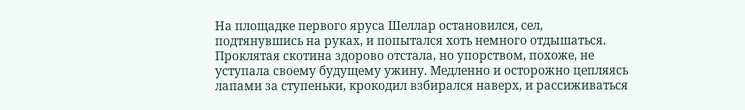На площадке первого яруса Шеллар остановился, сел, подтянувшись на руках, и попытался хоть немного отдышаться. Проклятая скотина здорово отстала, но упорством, похоже, не уступала своему будущему ужину. Медленно и осторожно цепляясь лапами за ступеньки, крокодил взбирался наверх, и рассиживаться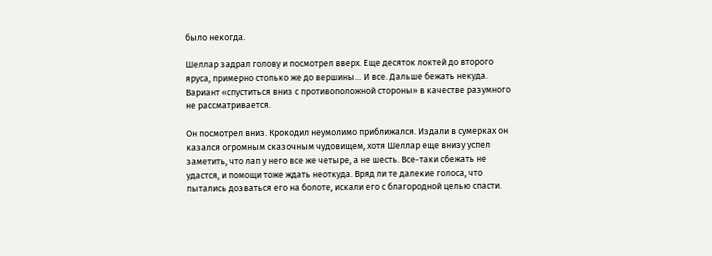было некогда.

Шеллар задрал голову и посмотрел вверх. Еще десяток локтей до второго яруса, примерно столько же до вершины… И все. Дальше бежать некуда. Вариант «спуститься вниз с противоположной стороны» в качестве разумного не рассматривается.

Он посмотрел вниз. Крокодил неумолимо приближался. Издали в сумерках он казался огромным сказочным чудовищем, хотя Шеллар еще внизу успел заметить, что лап у него все же четыре, а не шесть. Все-таки сбежать не удастся, и помощи тоже ждать неоткуда. Вряд ли те далекие голоса, что пытались дозваться его на болоте, искали его с благородной целью спасти.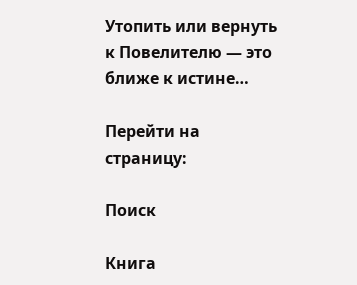Утопить или вернуть к Повелителю — это ближе к истине…

Перейти на страницу:

Поиск

Книга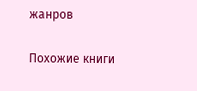жанров

Похожие книги